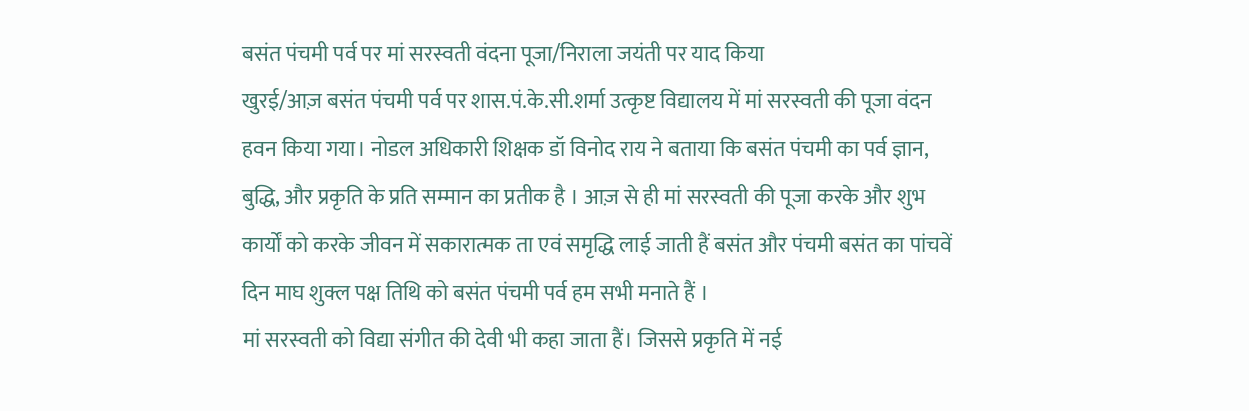बसंत पंचमी पर्व पर मां सरस्वती वंदना पूजा/निराला जयंती पर याद किया
खुरई/आज़ बसंत पंचमी पर्व पर शास.पं.के.सी.शर्मा उत्कृष्ट विद्यालय में मां सरस्वती की पूजा वंदन हवन किया गया। नोडल अधिकारी शिक्षक डॉ विनोद राय ने बताया कि बसंत पंचमी का पर्व ज्ञान, बुद्धि, और प्रकृति के प्रति सम्मान का प्रतीक है । आज़ से ही मां सरस्वती की पूजा करके और शुभ कार्यों को करके जीवन में सकारात्मक ता एवं समृद्धि लाई जाती हैं बसंत और पंचमी बसंत का पांचवें दिन माघ शुक्ल पक्ष तिथि को बसंत पंचमी पर्व हम सभी मनाते हैं ।
मां सरस्वती को विद्या संगीत की देवी भी कहा जाता हैं। जिससे प्रकृति में नई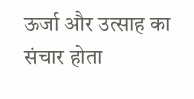ऊर्जा और उत्साह का संचार होता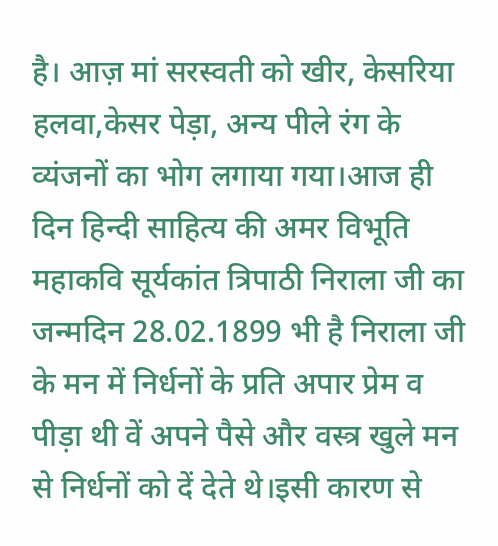है। आज़ मां सरस्वती को खीर, केसरिया हलवा,केसर पेड़ा, अन्य पीले रंग के व्यंजनों का भोग लगाया गया।आज ही दिन हिन्दी साहित्य की अमर विभूति महाकवि सूर्यकांत त्रिपाठी निराला जी का जन्मदिन 28.02.1899 भी है निराला जी के मन में निर्धनों के प्रति अपार प्रेम व पीड़ा थी वें अपने पैसे और वस्त्र खुले मन से निर्धनों को दें देते थे।इसी कारण से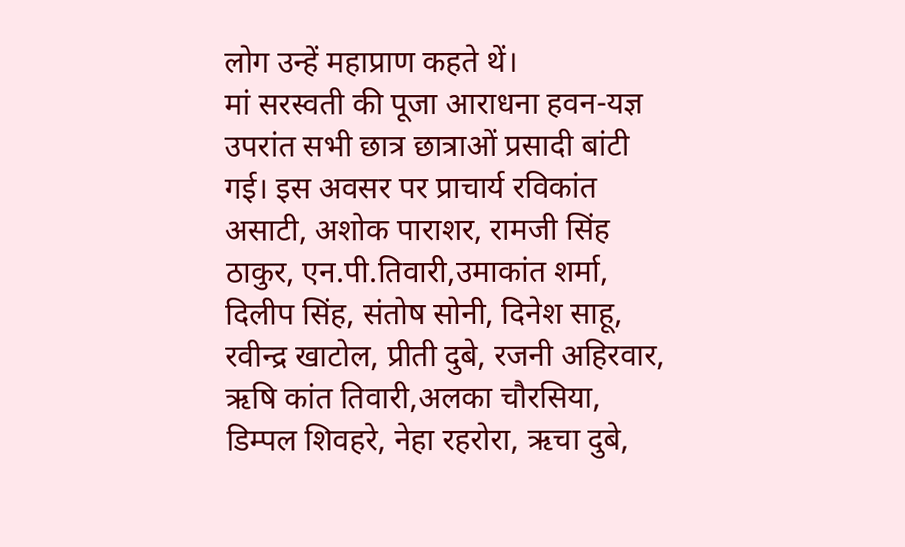लोग उन्हें महाप्राण कहते थें।
मां सरस्वती की पूजा आराधना हवन-यज्ञ उपरांत सभी छात्र छात्राओं प्रसादी बांटी गई। इस अवसर पर प्राचार्य रविकांत असाटी, अशोक पाराशर, रामजी सिंह ठाकुर, एन.पी.तिवारी,उमाकांत शर्मा, दिलीप सिंह, संतोष सोनी, दिनेश साहू, रवीन्द्र खाटोल, प्रीती दुबे, रजनी अहिरवार, ऋषि कांत तिवारी,अलका चौरसिया, डिम्पल शिवहरे, नेहा रहरोरा, ऋचा दुबे,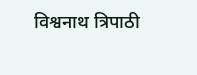विश्वनाथ त्रिपाठी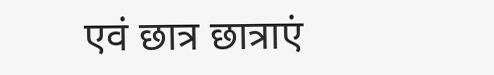एवं छात्र छात्राएं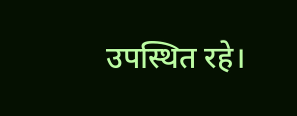उपस्थित रहे।